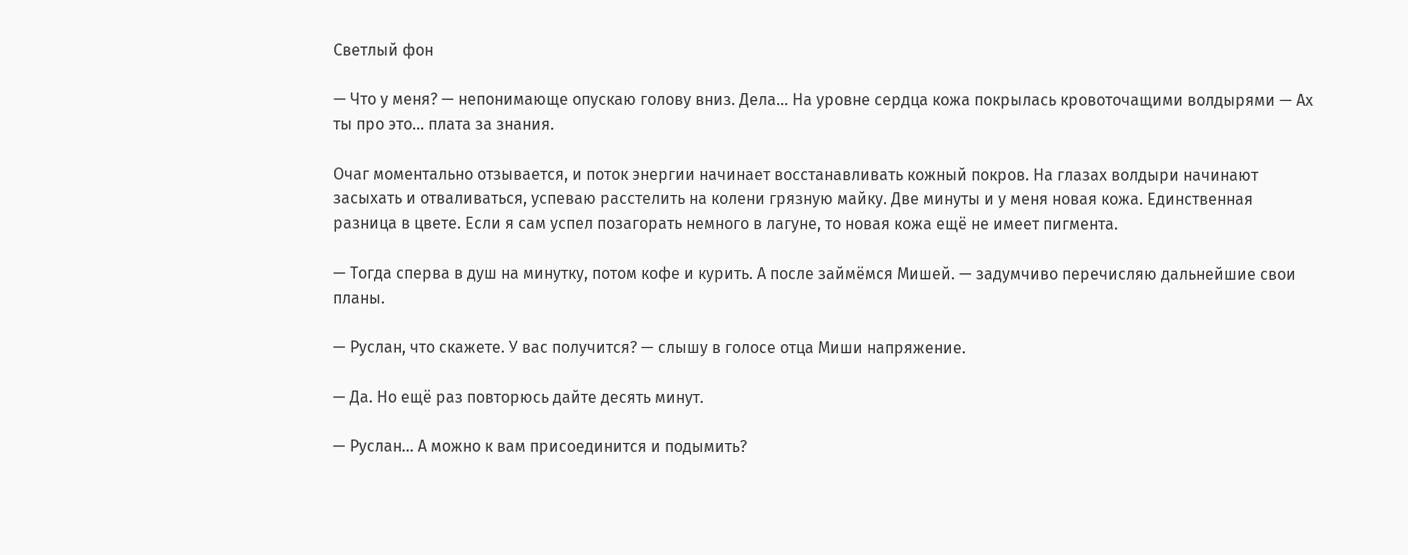Светлый фон

— Что у меня? — непонимающе опускаю голову вниз. Дела... На уровне сердца кожа покрылась кровоточащими волдырями — Ах ты про это... плата за знания.

Очаг моментально отзывается, и поток энергии начинает восстанавливать кожный покров. На глазах волдыри начинают засыхать и отваливаться, успеваю расстелить на колени грязную майку. Две минуты и у меня новая кожа. Единственная разница в цвете. Если я сам успел позагорать немного в лагуне, то новая кожа ещё не имеет пигмента.

— Тогда сперва в душ на минутку, потом кофе и курить. А после займёмся Мишей. — задумчиво перечисляю дальнейшие свои планы.

— Руслан, что скажете. У вас получится? — слышу в голосе отца Миши напряжение.

— Да. Но ещё раз повторюсь дайте десять минут.

— Руслан... А можно к вам присоединится и подымить?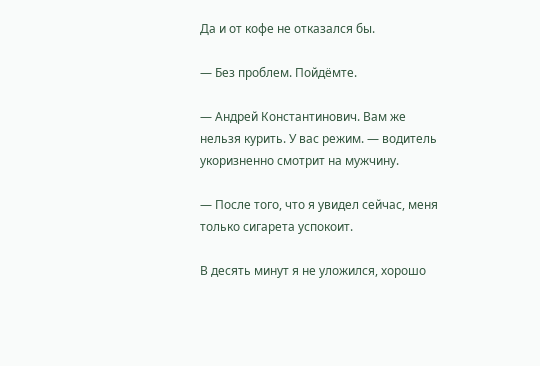Да и от кофе не отказался бы.

— Без проблем. Пойдёмте.

— Андрей Константинович. Вам же нельзя курить. У вас режим. — водитель укоризненно смотрит на мужчину.

— После того, что я увидел сейчас, меня только сигарета успокоит.

В десять минут я не уложился, хорошо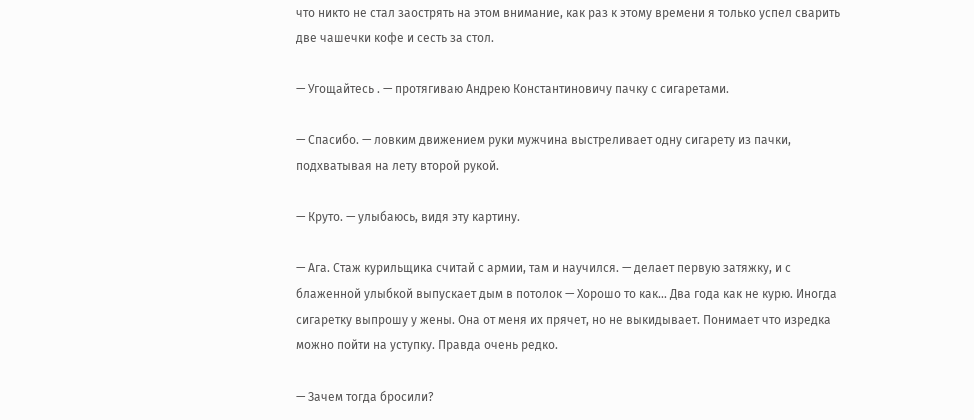что никто не стал заострять на этом внимание, как раз к этому времени я только успел сварить две чашечки кофе и сесть за стол.

— Угощайтесь . — протягиваю Андрею Константиновичу пачку с сигаретами.

— Спасибо. — ловким движением руки мужчина выстреливает одну сигарету из пачки, подхватывая на лету второй рукой.

— Круто. — улыбаюсь, видя эту картину.

— Ага. Стаж курильщика считай с армии, там и научился. — делает первую затяжку, и с блаженной улыбкой выпускает дым в потолок — Хорошо то как... Два года как не курю. Иногда сигаретку выпрошу у жены. Она от меня их прячет, но не выкидывает. Понимает что изредка можно пойти на уступку. Правда очень редко.

— Зачем тогда бросили?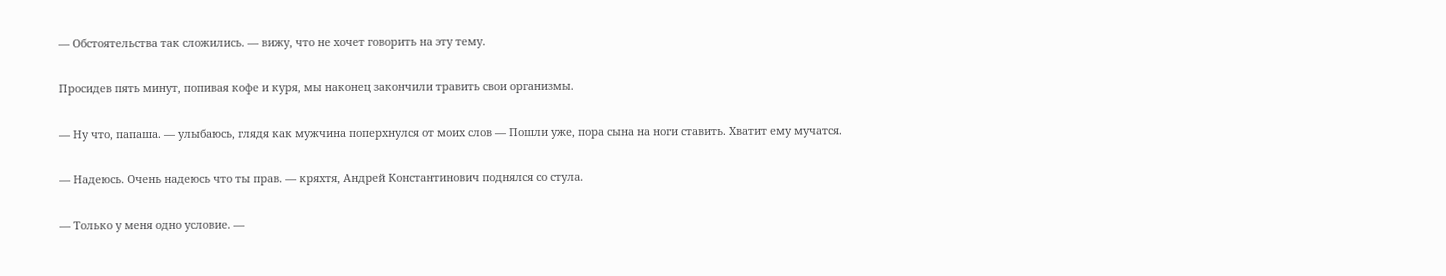— Обстоятельства так сложились. — вижу, что не хочет говорить на эту тему.

Просидев пять минут, попивая кофе и куря, мы наконец закончили травить свои организмы.

— Ну что, папаша. — улыбаюсь, глядя как мужчина поперхнулся от моих слов — Пошли уже, пора сына на ноги ставить. Хватит ему мучатся.

— Надеюсь. Очень надеюсь что ты прав. — кряхтя, Андрей Константинович поднялся со стула.

— Только у меня одно условие. —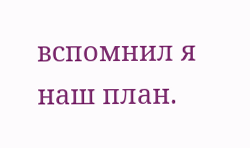вспомнил я наш план.